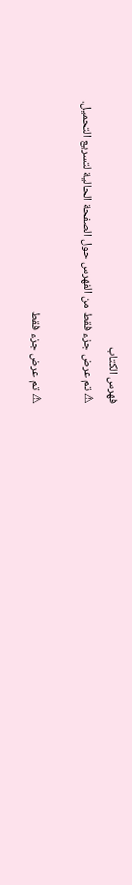فهرس الكتاب
⚠ تم عرض جزء فقط من الفهرس حول الصفحة الحالية لتسريع التحميل.

⚠ تم عرض جزء فقط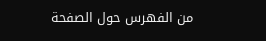من الفهرس حول الصفحة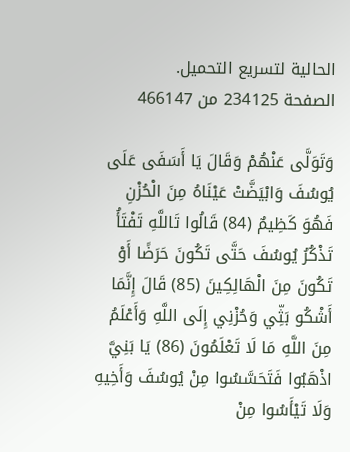الحالية لتسريع التحميل.
الصفحة 234125 من 466147

وَتَوَلَّى عَنْهُمْ وَقَالَ يَا أَسَفَى عَلَى يُوسُفَ وَابْيَضَّتْ عَيْنَاهُ مِنَ الْحُزْنِ فَهُوَ كَظِيمٌ (84) قَالُوا تَاللَّهِ تَفْتَأُ تَذْكُرُ يُوسُفَ حَتَّى تَكُونَ حَرَضًا أَوْ تَكُونَ مِنَ الْهَالِكِينَ (85) قَالَ إِنَّمَا أَشْكُو بَثِّي وَحُزْنِي إِلَى اللَّهِ وَأَعْلَمُ مِنَ اللَّهِ مَا لَا تَعْلَمُونَ (86) يَا بَنِيَّ اذْهَبُوا فَتَحَسَّسُوا مِنْ يُوسُفَ وَأَخِيهِ وَلَا تَيْأَسُوا مِنْ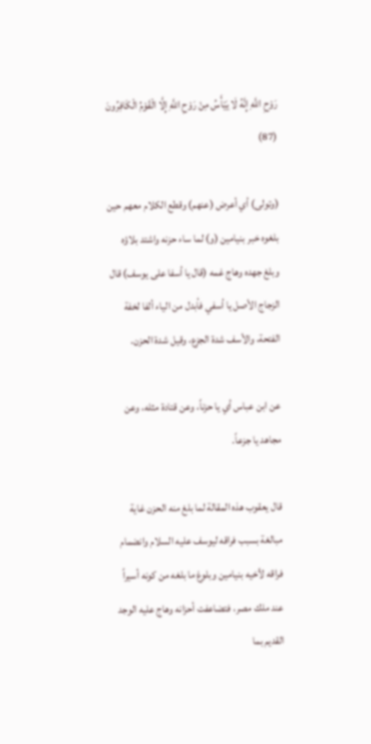رَوْحِ اللَّهِ إِنَّهُ لَا يَيْأَسُ مِنْ رَوْحِ اللَّهِ إِلَّا الْقَوْمُ الْكَافِرُونَ (87)

(وتولى) أي أعرض (عنهم) وقطع الكلام معهم حين بلغوه خبر بنيامين (و) لما ساء حزنه واشتد بلاؤه وبلغ جهده وهاج غمه (قال يا أسفا على يوسف) قال الزجاج الأصل يا أسفي فأبدل من الياء ألفا لخفة الفتحة، والأسف شدة الجزع، وقيل شدة الحزن.

عن ابن عباس أي يا حزناً، وعن قتادة مثله، وعن مجاهد يا جزعاً.

قال يعقوب هذه المقالة لما بلغ منه الحزن غاية مبالغة بسبب فراقه ليوسف عليه السلام وانضمام فراقه لأخيه بنيامين وبلوغ ما بلغه من كونه أسيراً عند ملك مصر، فتضاعفت أحزانه وهاج عليه الوجد القديم بما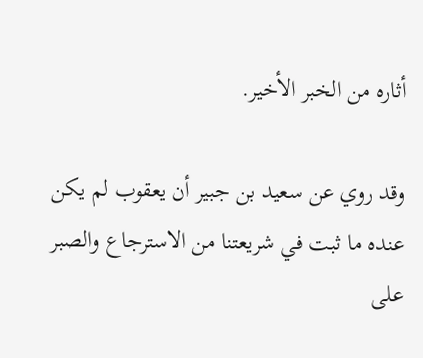أثاره من الخبر الأخير.

وقد روي عن سعيد بن جبير أن يعقوب لم يكن عنده ما ثبت في شريعتنا من الاسترجاع والصبر على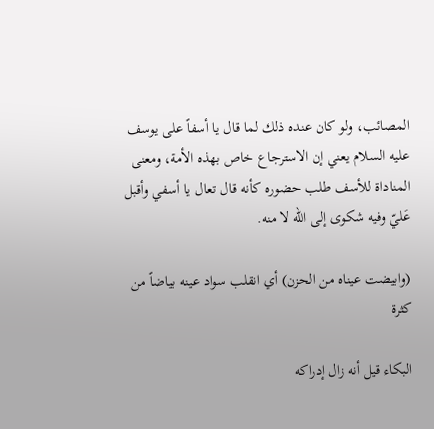المصائب، ولو كان عنده ذلك لما قال يا أسفاً على يوسف عليه السلام يعني إن الاسترجاع خاص بهذه الأمة، ومعنى المناداة للأسف طلب حضوره كأنه قال تعال يا أسفي وأقبل عَليّ وفيه شكوى إلى الله لا منه.

(وابيضت عيناه من الحزن) أي انقلب سواد عينه بياضاً من كثرة

البكاء قيل أنه زال إدراكه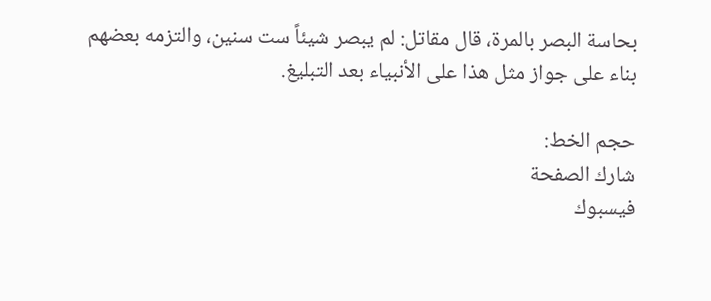بحاسة البصر بالمرة، قال مقاتل: لم يبصر شيئاً ست سنين، والتزمه بعضهم بناء على جواز مثل هذا على الأنبياء بعد التبليغ.

حجم الخط:
شارك الصفحة
فيسبوك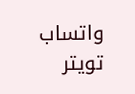واتساب تويتر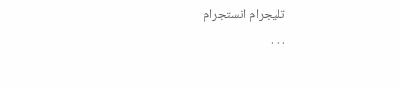تليجرام انستجرام
. . .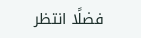فضلًا انتظر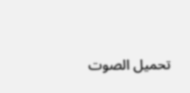تحميل الصوت